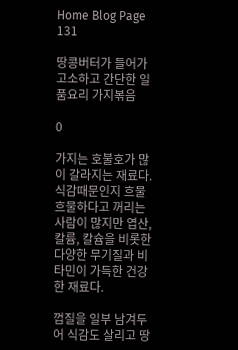Home Blog Page 131

땅콩버터가 들어가 고소하고 간단한 일품요리 가지볶음

0

가지는 호불호가 많이 갈라지는 재료다. 식감때문인지 흐물흐물하다고 꺼리는 사람이 많지만 엽산, 칼륨, 칼슘을 비롯한 다양한 무기질과 비타민이 가득한 건강한 재료다.

껍질을 일부 남겨두어 식감도 살리고 땅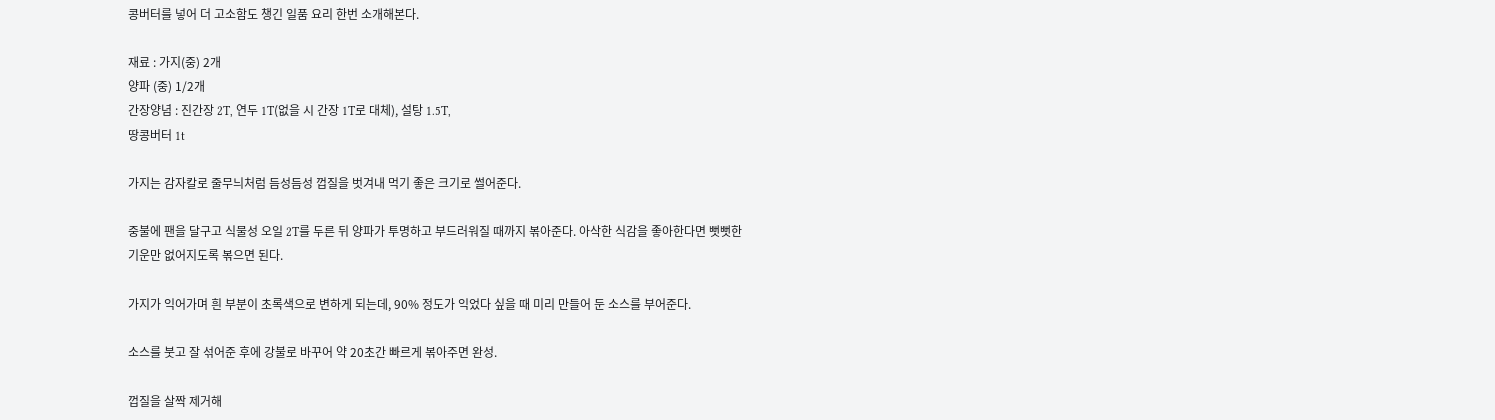콩버터를 넣어 더 고소함도 챙긴 일품 요리 한번 소개해본다.

재료 : 가지(중) 2개
양파 (중) 1/2개
간장양념 : 진간장 2T, 연두 1T(없을 시 간장 1T로 대체), 설탕 1.5T,
땅콩버터 1t

가지는 감자칼로 줄무늬처럼 듬성듬성 껍질을 벗겨내 먹기 좋은 크기로 썰어준다.

중불에 팬을 달구고 식물성 오일 2T를 두른 뒤 양파가 투명하고 부드러워질 때까지 볶아준다. 아삭한 식감을 좋아한다면 뻣뻣한 기운만 없어지도록 볶으면 된다.

가지가 익어가며 흰 부분이 초록색으로 변하게 되는데, 90% 정도가 익었다 싶을 때 미리 만들어 둔 소스를 부어준다.

소스를 붓고 잘 섞어준 후에 강불로 바꾸어 약 20초간 빠르게 볶아주면 완성.

껍질을 살짝 제거해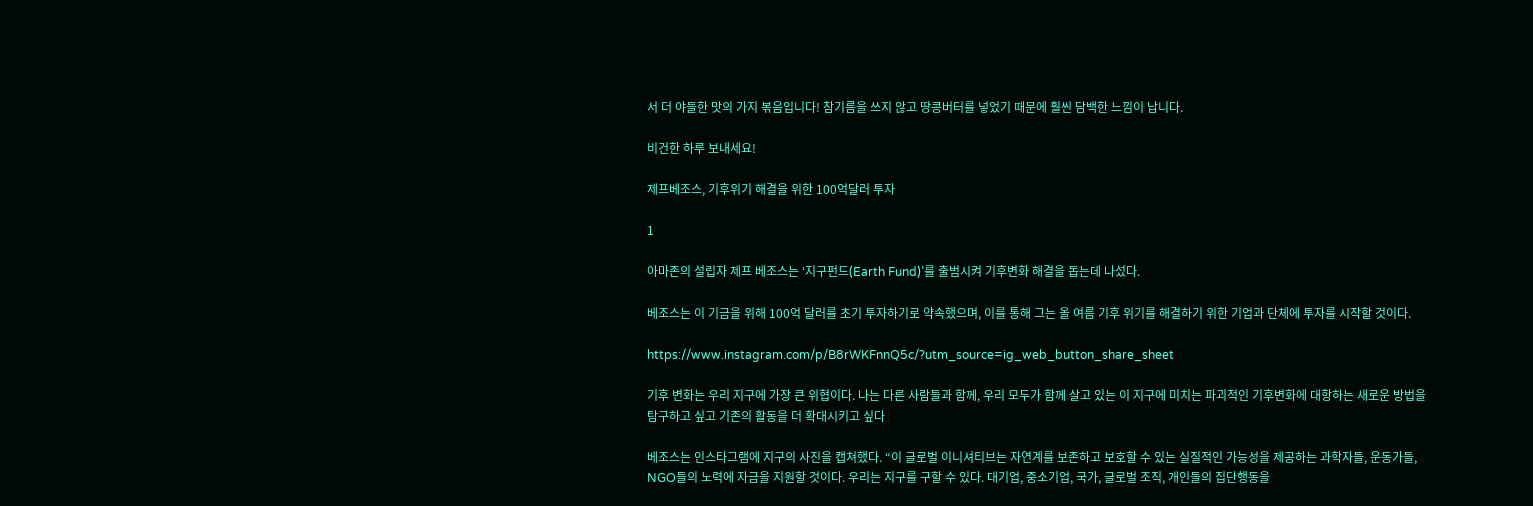서 더 야들한 맛의 가지 볶음입니다! 참기름을 쓰지 않고 땅콩버터를 넣었기 때문에 훨씬 담백한 느낌이 납니다.

비건한 하루 보내세요!

제프베조스, 기후위기 해결을 위한 100억달러 투자

1

아마존의 설립자 제프 베조스는 ‘지구펀드(Earth Fund)’를 출범시켜 기후변화 해결을 돕는데 나섰다.

베조스는 이 기금을 위해 100억 달러를 초기 투자하기로 약속했으며, 이를 통해 그는 올 여름 기후 위기를 해결하기 위한 기업과 단체에 투자를 시작할 것이다.

https://www.instagram.com/p/B8rWKFnnQ5c/?utm_source=ig_web_button_share_sheet

기후 변화는 우리 지구에 가장 큰 위협이다. 나는 다른 사람들과 함께, 우리 모두가 함께 살고 있는 이 지구에 미치는 파괴적인 기후변화에 대항하는 새로운 방법을 탐구하고 싶고 기존의 활동을 더 확대시키고 싶다

베조스는 인스타그램에 지구의 사진을 캡쳐했다. “이 글로벌 이니셔티브는 자연계를 보존하고 보호할 수 있는 실질적인 가능성을 제공하는 과학자들, 운동가들, NGO들의 노력에 자금을 지원할 것이다. 우리는 지구를 구할 수 있다. 대기업, 중소기업, 국가, 글로벌 조직, 개인들의 집단행동을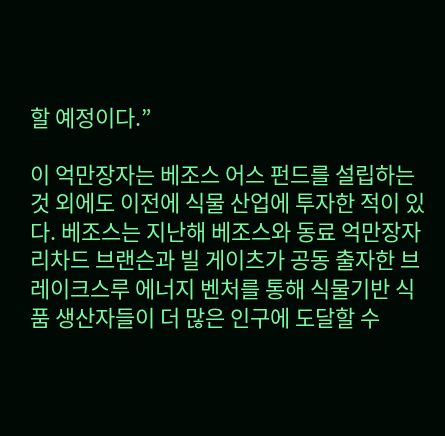할 예정이다.”

이 억만장자는 베조스 어스 펀드를 설립하는 것 외에도 이전에 식물 산업에 투자한 적이 있다. 베조스는 지난해 베조스와 동료 억만장자 리차드 브랜슨과 빌 게이츠가 공동 출자한 브레이크스루 에너지 벤처를 통해 식물기반 식품 생산자들이 더 많은 인구에 도달할 수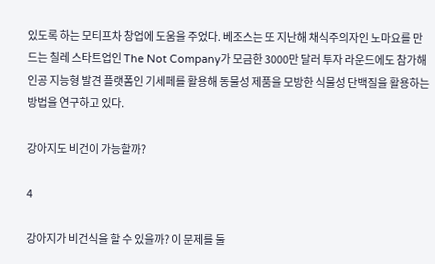있도록 하는 모티프차 창업에 도움을 주었다. 베조스는 또 지난해 채식주의자인 노마요를 만드는 칠레 스타트업인 The Not Company가 모금한 3000만 달러 투자 라운드에도 참가해 인공 지능형 발견 플랫폼인 기세페를 활용해 동물성 제품을 모방한 식물성 단백질을 활용하는 방법을 연구하고 있다.

강아지도 비건이 가능할까?

4

강아지가 비건식을 할 수 있을까? 이 문제를 둘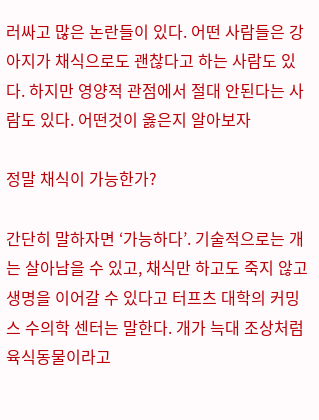러싸고 많은 논란들이 있다. 어떤 사람들은 강아지가 채식으로도 괜찮다고 하는 사람도 있다. 하지만 영양적 관점에서 절대 안된다는 사람도 있다. 어떤것이 옳은지 알아보자

정말 채식이 가능한가?

간단히 말하자면 ‘가능하다’. 기술적으로는 개는 살아남을 수 있고, 채식만 하고도 죽지 않고 생명을 이어갈 수 있다고 터프츠 대학의 커밍스 수의학 센터는 말한다. 개가 늑대 조상처럼 육식동물이라고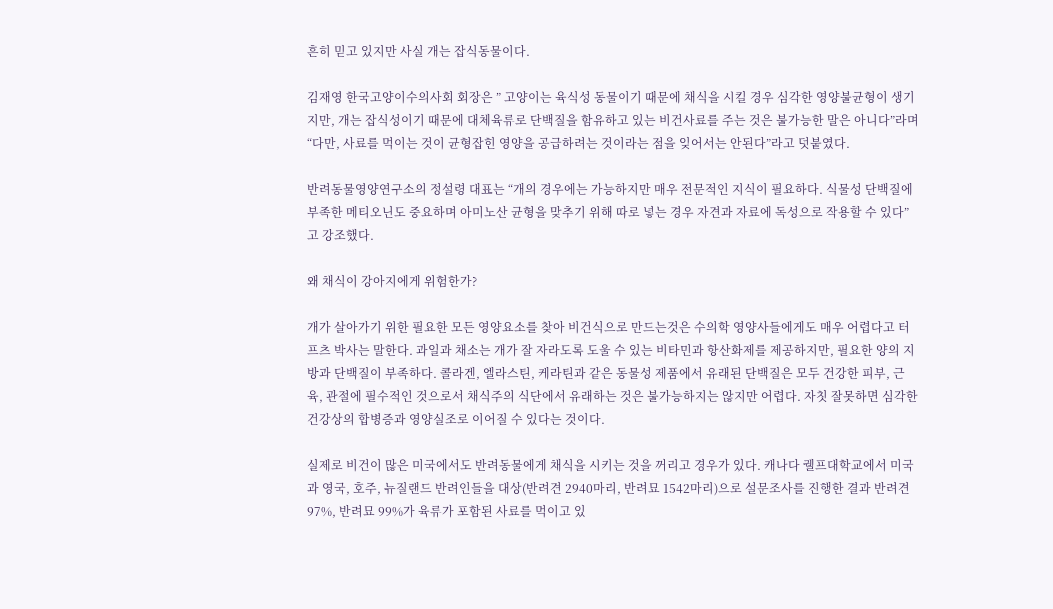흔히 믿고 있지만 사실 개는 잡식동물이다.

김재영 한국고양이수의사회 회장은 ” 고양이는 육식성 동물이기 때문에 채식을 시킬 경우 심각한 영양불균형이 생기지만, 개는 잡식성이기 때문에 대체육류로 단백질을 함유하고 있는 비건사료를 주는 것은 불가능한 말은 아니다”라며 “다만, 사료를 먹이는 것이 균형잡힌 영양을 공급하려는 것이라는 점을 잊어서는 안된다”라고 덧붙였다.

반려동물영양연구소의 정설령 대표는 “개의 경우에는 가능하지만 매우 전문적인 지식이 필요하다. 식물성 단백질에 부족한 메티오닌도 중요하며 아미노산 균형을 맞추기 위해 따로 넣는 경우 자견과 자료에 독성으로 작용할 수 있다”고 강조했다.

왜 채식이 강아지에게 위험한가?

개가 살아가기 위한 필요한 모든 영양요소를 찾아 비건식으로 만드는것은 수의학 영양사들에게도 매우 어렵다고 터프츠 박사는 말한다. 과일과 채소는 개가 잘 자라도록 도울 수 있는 비타민과 항산화제를 제공하지만, 필요한 양의 지방과 단백질이 부족하다. 콜라겐, 엘라스틴, 케라틴과 같은 동물성 제품에서 유래된 단백질은 모두 건강한 피부, 근육, 관절에 필수적인 것으로서 채식주의 식단에서 유래하는 것은 불가능하지는 않지만 어렵다. 자칫 잘못하면 심각한 건강상의 합병증과 영양실조로 이어질 수 있다는 것이다.

실제로 비건이 많은 미국에서도 반려동물에게 채식을 시키는 것을 꺼리고 경우가 있다. 캐나다 궬프대학교에서 미국과 영국, 호주, 뉴질랜드 반려인들을 대상(반려견 2940마리, 반려묘 1542마리)으로 설문조사를 진행한 결과 반려견 97%, 반려묘 99%가 육류가 포함된 사료를 먹이고 있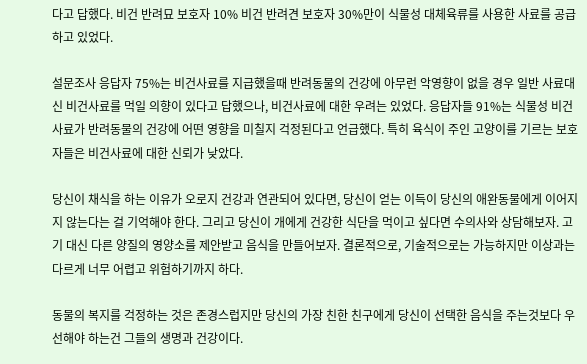다고 답했다. 비건 반려묘 보호자 10% 비건 반려견 보호자 30%만이 식물성 대체육류를 사용한 사료를 공급하고 있었다.

설문조사 응답자 75%는 비건사료를 지급했을때 반려동물의 건강에 아무런 악영향이 없을 경우 일반 사료대신 비건사료를 먹일 의향이 있다고 답했으나, 비건사료에 대한 우려는 있었다. 응답자들 91%는 식물성 비건사료가 반려동물의 건강에 어떤 영향을 미칠지 걱정된다고 언급했다. 특히 육식이 주인 고양이를 기르는 보호자들은 비건사료에 대한 신뢰가 낮았다.

당신이 채식을 하는 이유가 오로지 건강과 연관되어 있다면, 당신이 얻는 이득이 당신의 애완동물에게 이어지지 않는다는 걸 기억해야 한다. 그리고 당신이 개에게 건강한 식단을 먹이고 싶다면 수의사와 상담해보자. 고기 대신 다른 양질의 영양소를 제안받고 음식을 만들어보자. 결론적으로, 기술적으로는 가능하지만 이상과는 다르게 너무 어렵고 위험하기까지 하다.

동물의 복지를 걱정하는 것은 존경스럽지만 당신의 가장 친한 친구에게 당신이 선택한 음식을 주는것보다 우선해야 하는건 그들의 생명과 건강이다.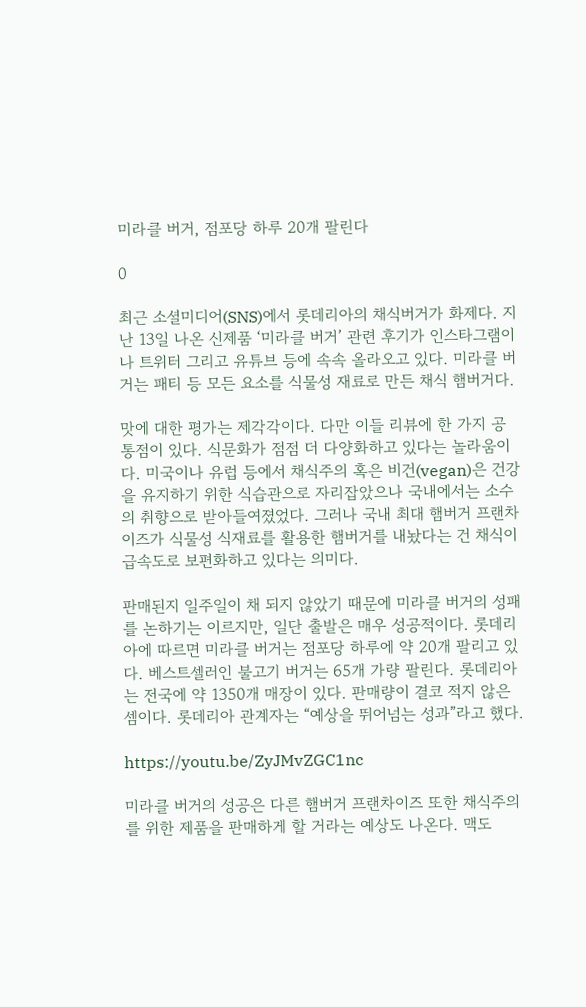미라클 버거, 점포당 하루 20개 팔린다

0

최근 소셜미디어(SNS)에서 롯데리아의 채식버거가 화제다. 지난 13일 나온 신제품 ‘미라클 버거’ 관련 후기가 인스타그램이나 트위터 그리고 유튜브 등에 속속 올라오고 있다. 미라클 버거는 패티 등 모든 요소를 식물성 재료로 만든 채식 햄버거다.

맛에 대한 평가는 제각각이다. 다만 이들 리뷰에 한 가지 공통점이 있다. 식문화가 점점 더 다양화하고 있다는 놀라움이다. 미국이나 유럽 등에서 채식주의 혹은 비건(vegan)은 건강을 유지하기 위한 식습관으로 자리잡았으나 국내에서는 소수의 취향으로 받아들여졌었다. 그러나 국내 최대 햄버거 프랜차이즈가 식물성 식재료를 활용한 햄버거를 내놨다는 건 채식이 급속도로 보편화하고 있다는 의미다.

판매된지 일주일이 채 되지 않았기 때문에 미라클 버거의 성패를 논하기는 이르지만, 일단 출발은 매우 성공적이다. 롯데리아에 따르면 미라클 버거는 점포당 하루에 약 20개 팔리고 있다. 베스트셀러인 불고기 버거는 65개 가량 팔린다. 롯데리아는 전국에 약 1350개 매장이 있다. 판매량이 결코 적지 않은 셈이다. 롯데리아 관계자는 “예상을 뛰어넘는 성과”라고 했다.

https://youtu.be/ZyJMvZGC1nc

미라클 버거의 성공은 다른 햄버거 프랜차이즈 또한 채식주의를 위한 제품을 판매하게 할 거라는 예상도 나온다. 맥도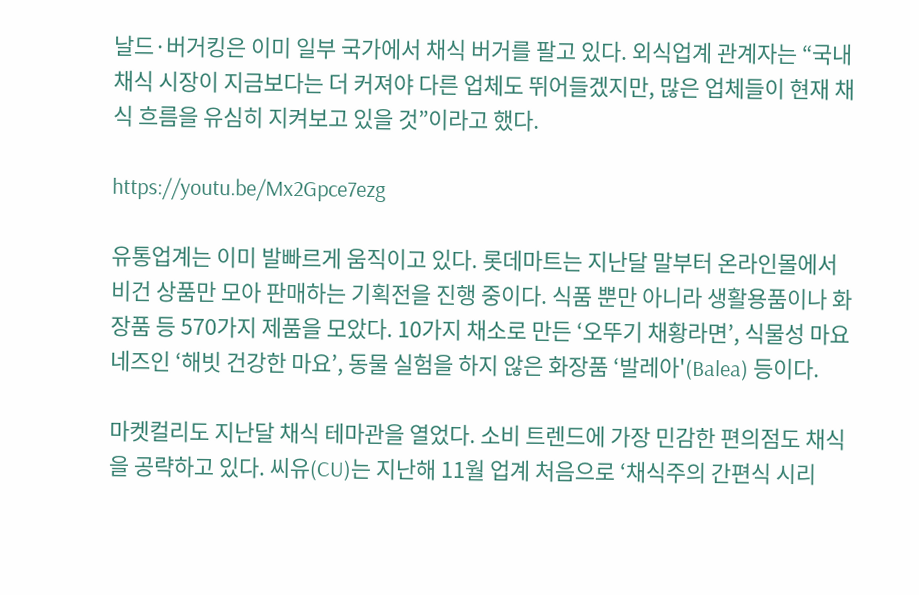날드·버거킹은 이미 일부 국가에서 채식 버거를 팔고 있다. 외식업계 관계자는 “국내 채식 시장이 지금보다는 더 커져야 다른 업체도 뛰어들겠지만, 많은 업체들이 현재 채식 흐름을 유심히 지켜보고 있을 것”이라고 했다.

https://youtu.be/Mx2Gpce7ezg

유통업계는 이미 발빠르게 움직이고 있다. 롯데마트는 지난달 말부터 온라인몰에서 비건 상품만 모아 판매하는 기획전을 진행 중이다. 식품 뿐만 아니라 생활용품이나 화장품 등 570가지 제품을 모았다. 10가지 채소로 만든 ‘오뚜기 채황라면’, 식물성 마요네즈인 ‘해빗 건강한 마요’, 동물 실험을 하지 않은 화장품 ‘발레아'(Balea) 등이다.

마켓컬리도 지난달 채식 테마관을 열었다. 소비 트렌드에 가장 민감한 편의점도 채식을 공략하고 있다. 씨유(CU)는 지난해 11월 업계 처음으로 ‘채식주의 간편식 시리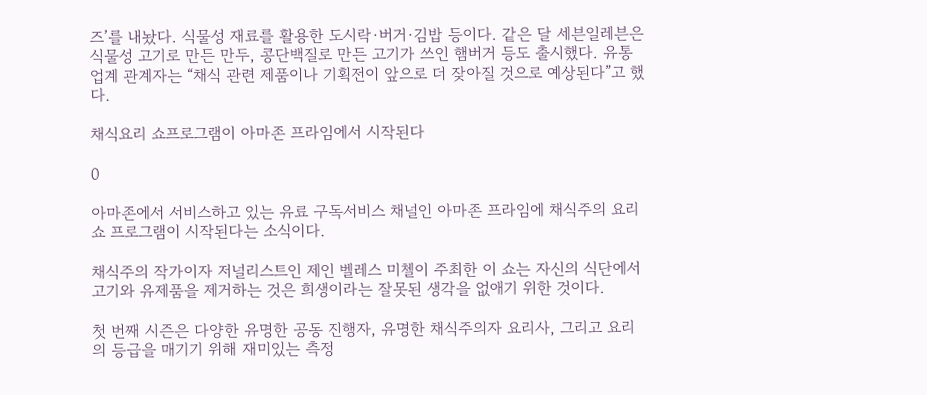즈’를 내놨다. 식물성 재료를 활용한 도시락·버거·김밥 등이다. 같은 달 세븐일레븐은 식물성 고기로 만든 만두, 콩단백질로 만든 고기가 쓰인 햄버거 등도 출시했다. 유통업계 관계자는 “채식 관련 제품이나 기획전이 앞으로 더 잦아질 것으로 예상된다”고 했다.

채식요리 쇼프로그램이 아마존 프라임에서 시작된다

0

아마존에서 서비스하고 있는 유료 구독서비스 채널인 아마존 프라임에 채식주의 요리 쇼 프로그램이 시작된다는 소식이다.

채식주의 작가이자 저널리스트인 제인 벨레스 미첼이 주최한 이 쇼는 자신의 식단에서 고기와 유제품을 제거하는 것은 희생이라는 잘못된 생각을 없애기 위한 것이다.

첫 번째 시즌은 다양한 유명한 공동 진행자, 유명한 채식주의자 요리사, 그리고 요리의 등급을 매기기 위해 재미있는 측정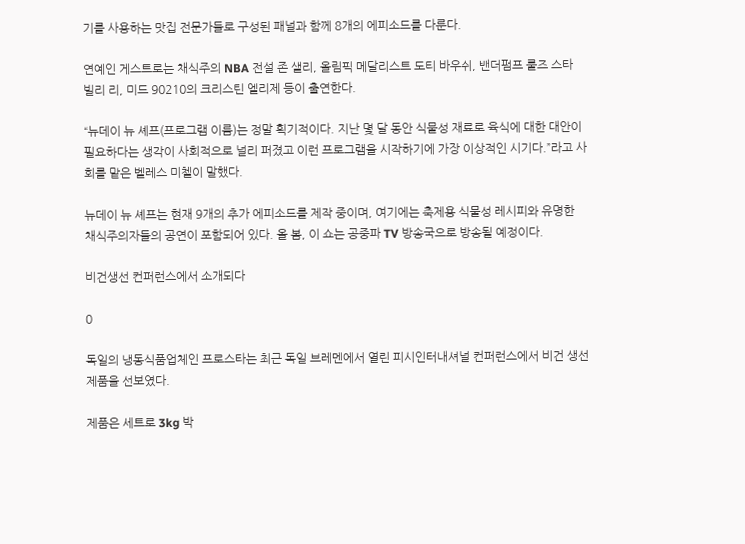기를 사용하는 맛집 전문가들로 구성된 패널과 함께 8개의 에피소드를 다룬다.

연예인 게스트로는 채식주의 NBA 전설 존 샐리, 올림픽 메달리스트 도티 바우쉬, 밴더펌프 룰즈 스타 빌리 리, 미드 90210의 크리스틴 엘리제 등이 출연한다.

“뉴데이 뉴 셰프(프로그램 이름)는 정말 획기적이다. 지난 몇 달 동안 식물성 재료로 육식에 대한 대안이 필요하다는 생각이 사회적으로 널리 퍼졌고 이런 프로그램을 시작하기에 가장 이상적인 시기다.”라고 사회를 맡은 벨레스 미첼이 말했다.

뉴데이 뉴 셰프는 현재 9개의 추가 에피소드를 제작 중이며, 여기에는 축제용 식물성 레시피와 유명한 채식주의자들의 공연이 포함되어 있다. 올 봄, 이 쇼는 공중파 TV 방송국으로 방송될 예정이다.

비건생선 컨퍼런스에서 소개되다

0

독일의 냉동식품업체인 프로스타는 최근 독일 브레멘에서 열린 피시인터내셔널 컨퍼런스에서 비건 생선제품을 선보였다.

제품은 세트로 3kg 박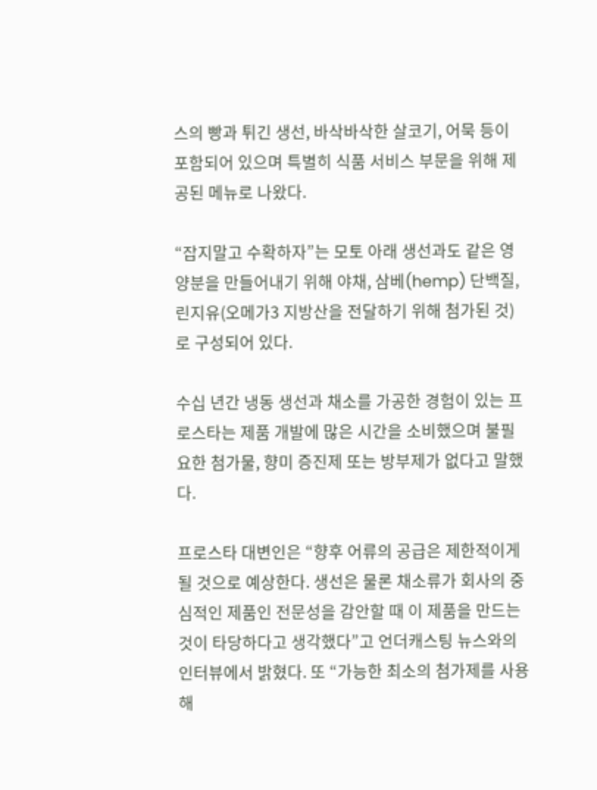스의 빵과 튀긴 생선, 바삭바삭한 살코기, 어묵 등이 포함되어 있으며 특별히 식품 서비스 부문을 위해 제공된 메뉴로 나왔다.

“잡지말고 수확하자”는 모토 아래 생선과도 같은 영양분을 만들어내기 위해 야채, 삼베(hemp) 단백질, 린지유(오메가3 지방산을 전달하기 위해 첨가된 것)로 구성되어 있다.

수십 년간 냉동 생선과 채소를 가공한 경험이 있는 프로스타는 제품 개발에 많은 시간을 소비했으며 불필요한 첨가물, 향미 증진제 또는 방부제가 없다고 말했다.

프로스타 대변인은 “향후 어류의 공급은 제한적이게 될 것으로 예상한다. 생선은 물론 채소류가 회사의 중심적인 제품인 전문성을 감안할 때 이 제품을 만드는 것이 타당하다고 생각했다”고 언더캐스팅 뉴스와의 인터뷰에서 밝혔다. 또 “가능한 최소의 첨가제를 사용해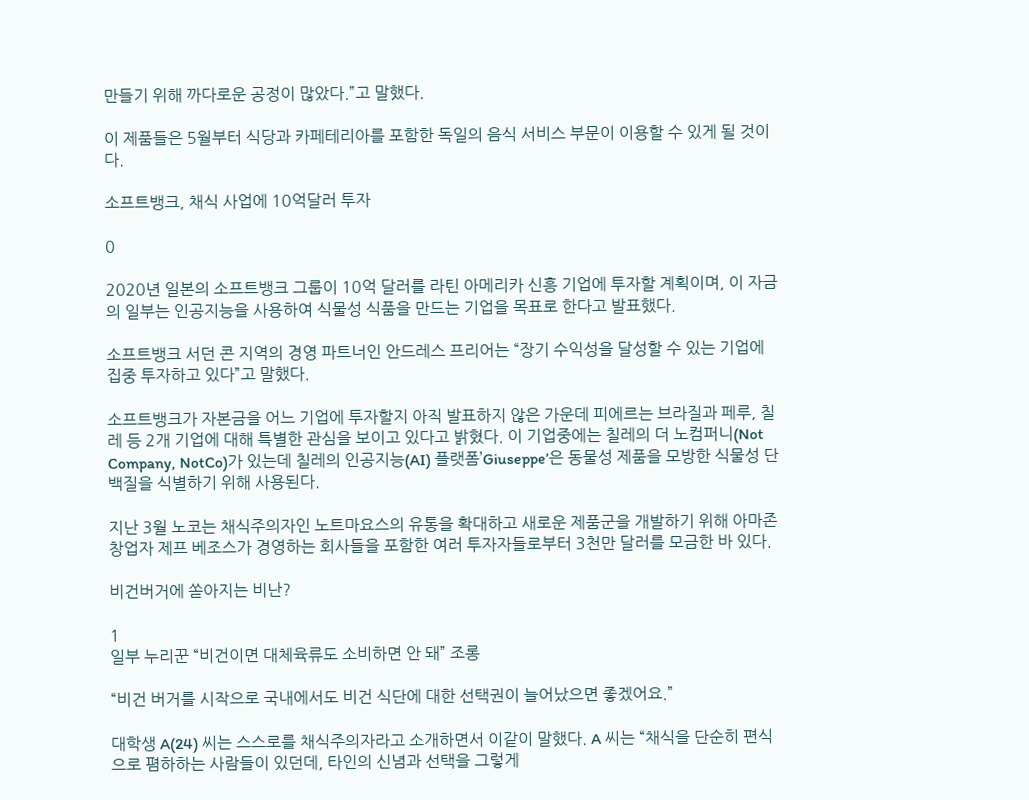만들기 위해 까다로운 공정이 많았다.”고 말했다.

이 제품들은 5월부터 식당과 카페테리아를 포함한 독일의 음식 서비스 부문이 이용할 수 있게 될 것이다.

소프트뱅크, 채식 사업에 10억달러 투자

0

2020년 일본의 소프트뱅크 그룹이 10억 달러를 라틴 아메리카 신흥 기업에 투자할 계획이며, 이 자금의 일부는 인공지능을 사용하여 식물성 식품을 만드는 기업을 목표로 한다고 발표했다.

소프트뱅크 서던 콘 지역의 경영 파트너인 안드레스 프리어는 “장기 수익성을 달성할 수 있는 기업에 집중 투자하고 있다”고 말했다.

소프트뱅크가 자본금을 어느 기업에 투자할지 아직 발표하지 않은 가운데 피에르는 브라질과 페루, 칠레 등 2개 기업에 대해 특별한 관심을 보이고 있다고 밝혔다. 이 기업중에는 칠레의 더 노컴퍼니(Not Company, NotCo)가 있는데 칠레의 인공지능(AI) 플랫폼’Giuseppe’은 동물성 제품을 모방한 식물성 단백질을 식별하기 위해 사용된다.

지난 3월 노코는 채식주의자인 노트마요스의 유통을 확대하고 새로운 제품군을 개발하기 위해 아마존 창업자 제프 베조스가 경영하는 회사들을 포함한 여러 투자자들로부터 3천만 달러를 모금한 바 있다.

비건버거에 쏟아지는 비난?

1
일부 누리꾼 “비건이면 대체육류도 소비하면 안 돼” 조롱

“비건 버거를 시작으로 국내에서도 비건 식단에 대한 선택권이 늘어났으면 좋겠어요.”

대학생 A(24) 씨는 스스로를 채식주의자라고 소개하면서 이같이 말했다. A 씨는 “채식을 단순히 편식으로 폄하하는 사람들이 있던데, 타인의 신념과 선택을 그렇게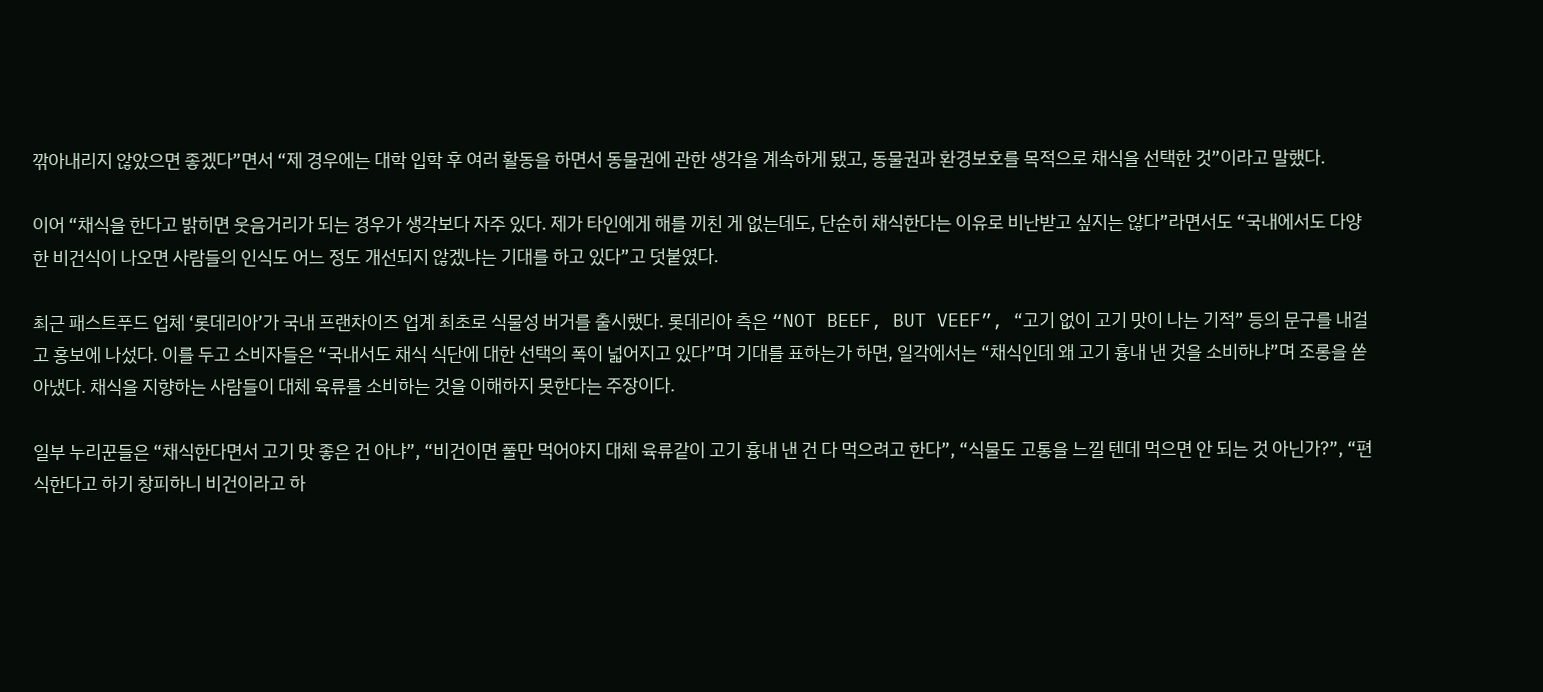깎아내리지 않았으면 좋겠다”면서 “제 경우에는 대학 입학 후 여러 활동을 하면서 동물권에 관한 생각을 계속하게 됐고, 동물권과 환경보호를 목적으로 채식을 선택한 것”이라고 말했다.

이어 “채식을 한다고 밝히면 웃음거리가 되는 경우가 생각보다 자주 있다. 제가 타인에게 해를 끼친 게 없는데도, 단순히 채식한다는 이유로 비난받고 싶지는 않다”라면서도 “국내에서도 다양한 비건식이 나오면 사람들의 인식도 어느 정도 개선되지 않겠냐는 기대를 하고 있다”고 덧붙였다.

최근 패스트푸드 업체 ‘롯데리아’가 국내 프랜차이즈 업계 최초로 식물성 버거를 출시했다. 롯데리아 측은 “NOT BEEF, BUT VEEF”, “고기 없이 고기 맛이 나는 기적” 등의 문구를 내걸고 홍보에 나섰다. 이를 두고 소비자들은 “국내서도 채식 식단에 대한 선택의 폭이 넓어지고 있다”며 기대를 표하는가 하면, 일각에서는 “채식인데 왜 고기 흉내 낸 것을 소비하냐”며 조롱을 쏟아냈다. 채식을 지향하는 사람들이 대체 육류를 소비하는 것을 이해하지 못한다는 주장이다.

일부 누리꾼들은 “채식한다면서 고기 맛 좋은 건 아냐”, “비건이면 풀만 먹어야지 대체 육류같이 고기 흉내 낸 건 다 먹으려고 한다”, “식물도 고통을 느낄 텐데 먹으면 안 되는 것 아닌가?”, “편식한다고 하기 창피하니 비건이라고 하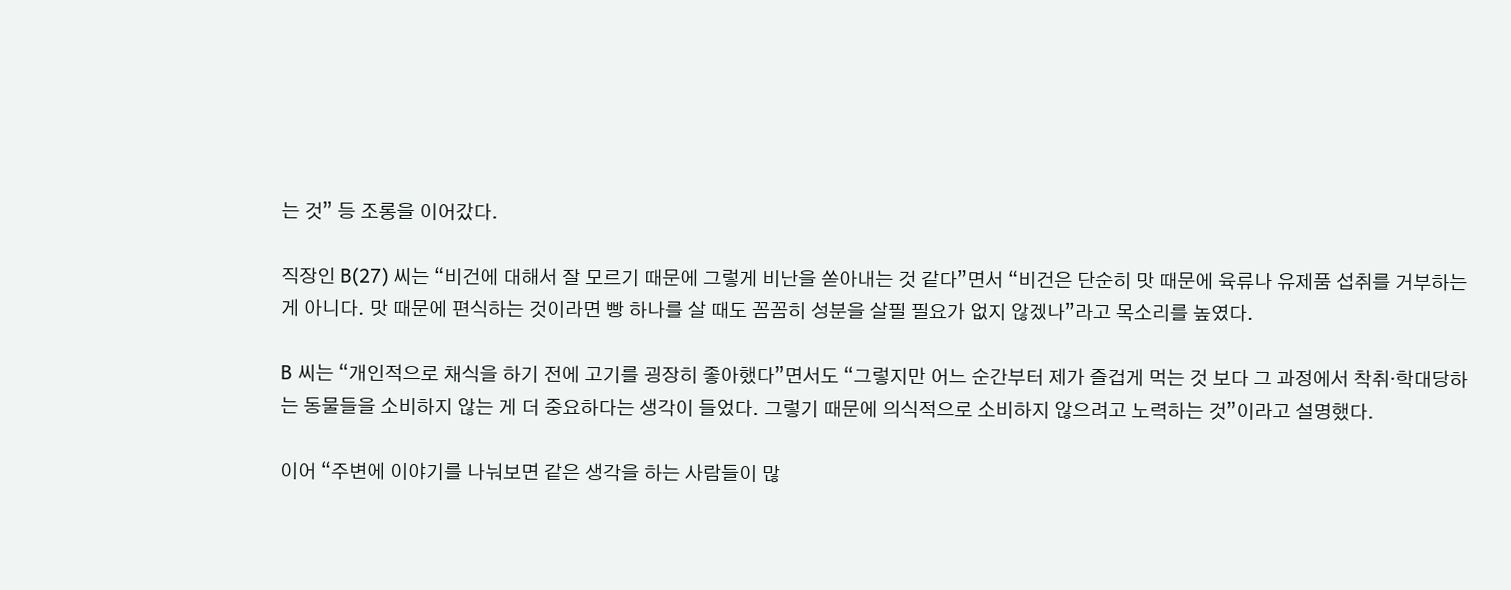는 것” 등 조롱을 이어갔다.

직장인 B(27) 씨는 “비건에 대해서 잘 모르기 때문에 그렇게 비난을 쏟아내는 것 같다”면서 “비건은 단순히 맛 때문에 육류나 유제품 섭취를 거부하는 게 아니다. 맛 때문에 편식하는 것이라면 빵 하나를 살 때도 꼼꼼히 성분을 살필 필요가 없지 않겠나”라고 목소리를 높였다.

B 씨는 “개인적으로 채식을 하기 전에 고기를 굉장히 좋아했다”면서도 “그렇지만 어느 순간부터 제가 즐겁게 먹는 것 보다 그 과정에서 착취·학대당하는 동물들을 소비하지 않는 게 더 중요하다는 생각이 들었다. 그렇기 때문에 의식적으로 소비하지 않으려고 노력하는 것”이라고 설명했다.

이어 “주변에 이야기를 나눠보면 같은 생각을 하는 사람들이 많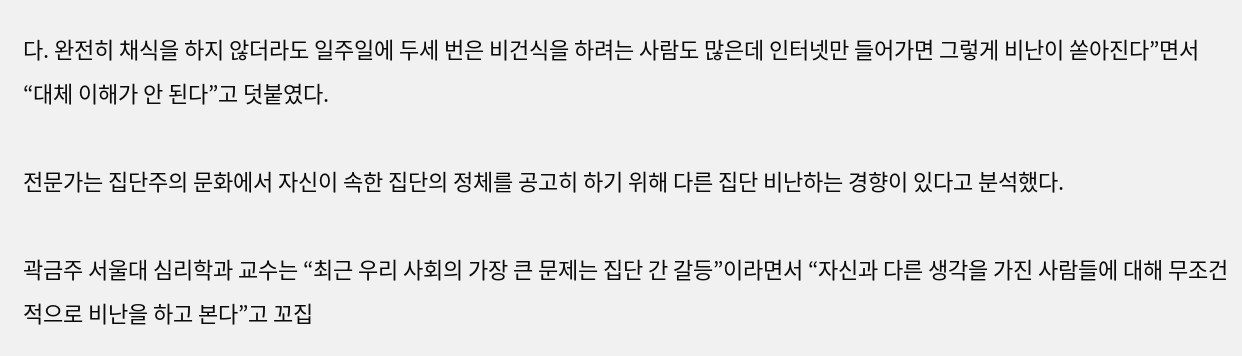다. 완전히 채식을 하지 않더라도 일주일에 두세 번은 비건식을 하려는 사람도 많은데 인터넷만 들어가면 그렇게 비난이 쏟아진다”면서 “대체 이해가 안 된다”고 덧붙였다.

전문가는 집단주의 문화에서 자신이 속한 집단의 정체를 공고히 하기 위해 다른 집단 비난하는 경향이 있다고 분석했다.

곽금주 서울대 심리학과 교수는 “최근 우리 사회의 가장 큰 문제는 집단 간 갈등”이라면서 “자신과 다른 생각을 가진 사람들에 대해 무조건 적으로 비난을 하고 본다”고 꼬집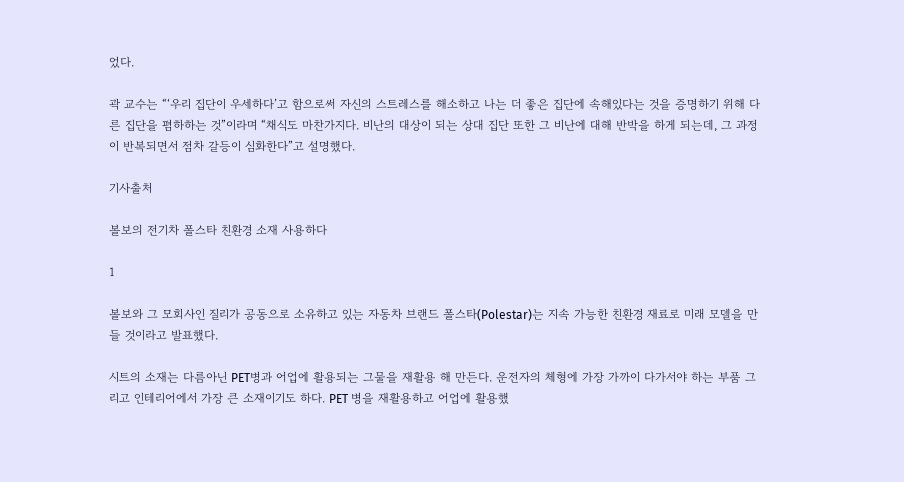었다.

곽 교수는 “‘우리 집단이 우세하다’고 함으로써 자신의 스트레스를 해소하고 나는 더 좋은 집단에 속해있다는 것을 증명하기 위해 다른 집단을 폄하하는 것”이라며 “채식도 마찬가지다. 비난의 대상이 되는 상대 집단 또한 그 비난에 대해 반박을 하게 되는데, 그 과정이 반복되면서 점차 갈등이 심화한다”고 설명했다.

기사출처

볼보의 전기차 폴스타 친환경 소재 사용하다

1

볼보와 그 모회사인 질리가 공동으로 소유하고 있는 자동차 브랜드 폴스타(Polestar)는 지속 가능한 친환경 재료로 미래 모델을 만들 것이라고 발표했다.

시트의 소재는 다름아닌 PET병과 어업에 활용되는 그물을 재활용 해 만든다. 운전자의 체형에 가장 가까이 다가서야 하는 부품 그리고 인테리어에서 가장 큰 소재이기도 하다. PET 병을 재활용하고 어업에 활용했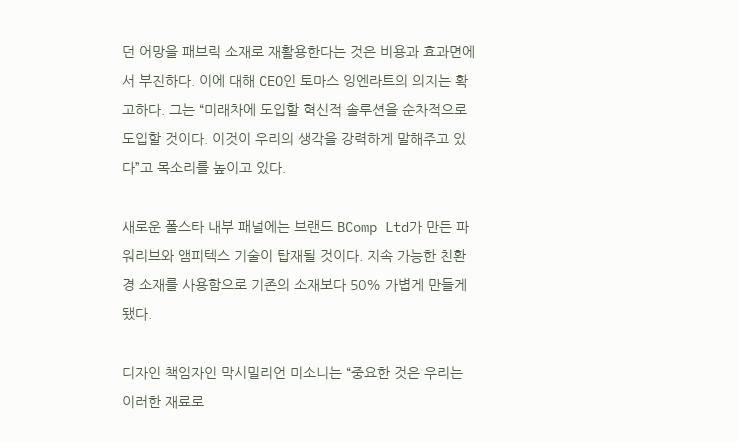던 어망을 패브릭 소재로 재활용한다는 것은 비용과 효과면에서 부진하다. 이에 대해 CEO인 토마스 잉엔라트의 의지는 확고하다. 그는 “미래차에 도입할 혁신적 솔루션을 순차적으로 도입할 것이다. 이것이 우리의 생각을 강력하게 말해주고 있다”고 목소리를 높이고 있다.

새로운 폴스타 내부 패널에는 브랜드 BComp Ltd가 만든 파워리브와 앰피텍스 기술이 탑재될 것이다. 지속 가능한 친환경 소재를 사용함으로 기존의 소재보다 50% 가볍게 만들게 됐다.

디자인 책임자인 막시밀리언 미소니는 “중요한 것은 우리는 이러한 재료로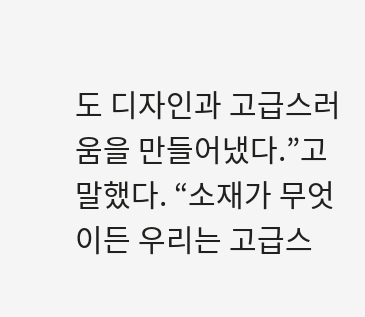도 디자인과 고급스러움을 만들어냈다.”고 말했다. “소재가 무엇이든 우리는 고급스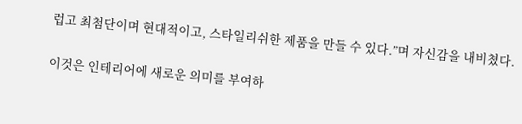럽고 최첨단이며 현대적이고, 스타일리쉬한 제품을 만들 수 있다.”며 자신감을 내비쳤다.

이것은 인테리어에 새로운 의미를 부여하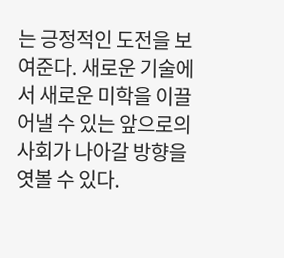는 긍정적인 도전을 보여준다. 새로운 기술에서 새로운 미학을 이끌어낼 수 있는 앞으로의 사회가 나아갈 방향을 엿볼 수 있다.